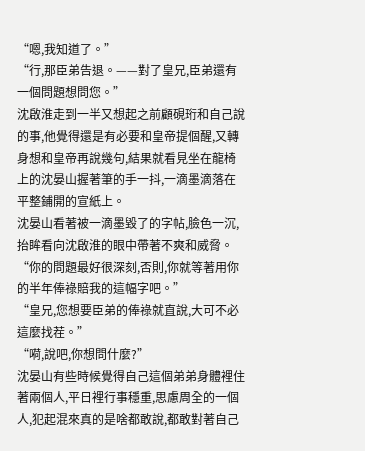“嗯,我知道了。”
“行,那臣弟告退。——對了皇兄,臣弟還有一個問題想問您。”
沈啟淮走到一半又想起之前顧硯珩和自己說的事,他覺得還是有必要和皇帝提個醒,又轉身想和皇帝再說幾句,結果就看見坐在龍椅上的沈晏山握著筆的手一抖,一滴墨滴落在平整鋪開的宣紙上。
沈晏山看著被一滴墨毀了的字帖,臉色一沉,抬眸看向沈啟淮的眼中帶著不爽和威脅。
“你的問題最好很深刻,否則,你就等著用你的半年俸祿賠我的這幅字吧。”
“皇兄,您想要臣弟的俸祿就直說,大可不必這麼找茬。”
“嗬,說吧,你想問什麼?”
沈晏山有些時候覺得自己這個弟弟身體裡住著兩個人,平日裡行事穩重,思慮周全的一個人,犯起混來真的是啥都敢說,都敢對著自己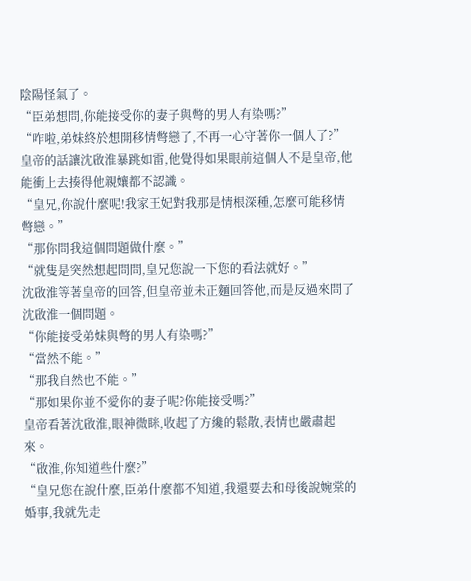陰陽怪氣了。
“臣弟想問,你能接受你的妻子與彆的男人有染嗎?”
“咋啦,弟妹終於想開移情彆戀了,不再一心守著你一個人了?”
皇帝的話讓沈啟淮暴跳如雷,他覺得如果眼前這個人不是皇帝,他能衝上去揍得他親孃都不認識。
“皇兄,你說什麼呢!我家王妃對我那是情根深種,怎麼可能移情彆戀。”
“那你問我這個問題做什麼。”
“就隻是突然想起問問,皇兄您說一下您的看法就好。”
沈啟淮等著皇帝的回答,但皇帝並未正麵回答他,而是反過來問了沈啟淮一個問題。
“你能接受弟妹與彆的男人有染嗎?”
“當然不能。”
“那我自然也不能。”
“那如果你並不愛你的妻子呢?你能接受嗎?”
皇帝看著沈啟淮,眼神微眯,收起了方纔的鬆散,表情也嚴肅起來。
“啟淮,你知道些什麼?”
“皇兄您在說什麼,臣弟什麼都不知道,我還要去和母後說婉棠的婚事,我就先走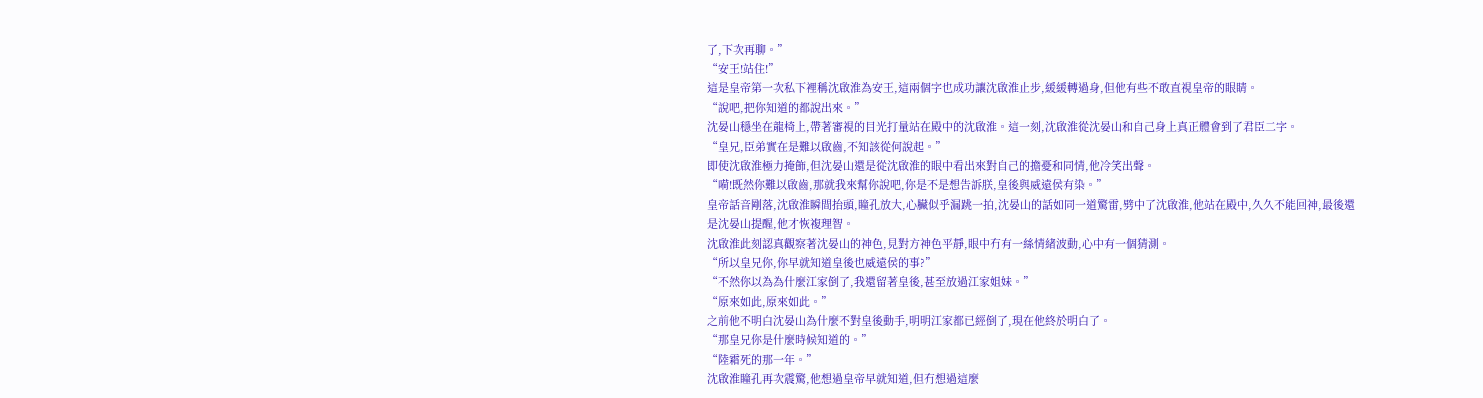了,下次再聊。”
“安王!站住!”
這是皇帝第一次私下裡稱沈啟淮為安王,這兩個字也成功讓沈啟淮止步,緩緩轉過身,但他有些不敢直視皇帝的眼睛。
“說吧,把你知道的都說出來。”
沈晏山穩坐在龍椅上,帶著審視的目光打量站在殿中的沈啟淮。這一刻,沈啟淮從沈晏山和自己身上真正體會到了君臣二字。
“皇兄,臣弟實在是難以啟齒,不知該從何說起。”
即使沈啟淮極力掩飾,但沈晏山還是從沈啟淮的眼中看出來對自己的擔憂和同情,他冷笑出聲。
“嗬!既然你難以啟齒,那就我來幫你說吧,你是不是想告訴朕,皇後與威遠侯有染。”
皇帝話音剛落,沈啟淮瞬間抬頭,瞳孔放大,心臟似乎漏跳一拍,沈晏山的話如同一道驚雷,劈中了沈啟淮,他站在殿中,久久不能回神,最後還是沈晏山提醒,他才恢複理智。
沈啟淮此刻認真觀察著沈晏山的神色,見對方神色平靜,眼中冇有一絲情緒波動,心中有一個猜測。
“所以皇兄你,你早就知道皇後也威遠侯的事?”
“不然你以為為什麼江家倒了,我還留著皇後,甚至放過江家姐妹。”
“原來如此,原來如此。”
之前他不明白沈晏山為什麼不對皇後動手,明明江家都已經倒了,現在他終於明白了。
“那皇兄你是什麼時候知道的。”
“陸霜死的那一年。”
沈啟淮瞳孔再次震驚,他想過皇帝早就知道,但冇想過這麼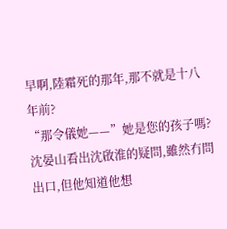早啊,陸霜死的那年,那不就是十八年前?
“那令儀她——”她是您的孩子嗎?
沈晏山看出沈啟淮的疑問,雖然冇問出口,但他知道他想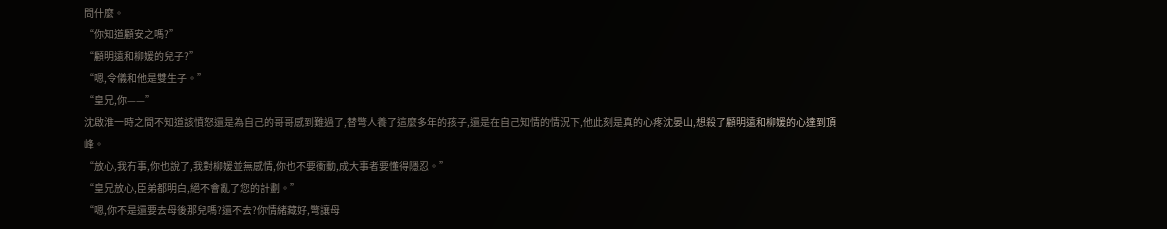問什麼。
“你知道顧安之嗎?”
“顧明遠和柳媛的兒子?”
“嗯,令儀和他是雙生子。”
“皇兄,你——”
沈啟淮一時之間不知道該憤怒還是為自己的哥哥感到難過了,替彆人養了這麼多年的孩子,還是在自己知情的情況下,他此刻是真的心疼沈晏山,想殺了顧明遠和柳媛的心達到頂峰。
“放心,我冇事,你也說了,我對柳媛並無感情,你也不要衝動,成大事者要懂得隱忍。”
“皇兄放心,臣弟都明白,絕不會亂了您的計劃。”
“嗯,你不是還要去母後那兒嗎?還不去?你情緒藏好,彆讓母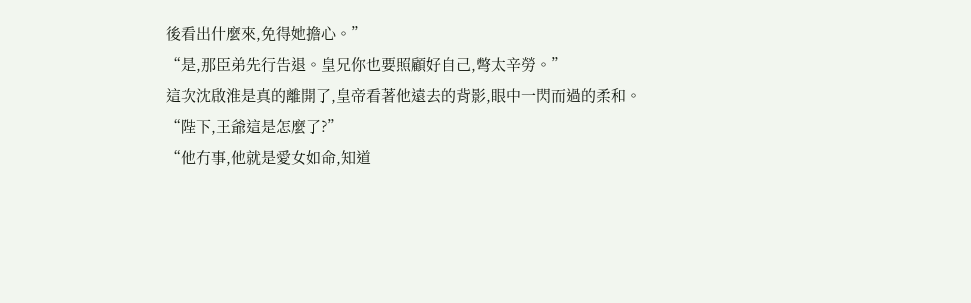後看出什麼來,免得她擔心。”
“是,那臣弟先行告退。皇兄你也要照顧好自己,彆太辛勞。”
這次沈啟淮是真的離開了,皇帝看著他遠去的背影,眼中一閃而過的柔和。
“陛下,王爺這是怎麼了?”
“他冇事,他就是愛女如命,知道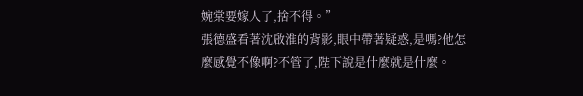婉棠要嫁人了,捨不得。”
張德盛看著沈啟淮的背影,眼中帶著疑惑,是嗎?他怎麼感覺不像啊?不管了,陛下說是什麼就是什麼。